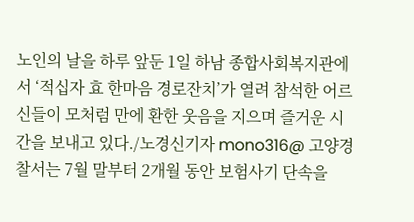노인의 날을 하루 앞둔 1일 하남 종합사회복지관에서 ‘적십자 효 한마음 경로잔치’가 열려 참석한 어르신들이 모처럼 만에 환한 웃음을 지으며 즐거운 시간을 보내고 있다./노경신기자 mono316@ 고양경찰서는 7월 말부터 2개월 동안 보험사기 단속을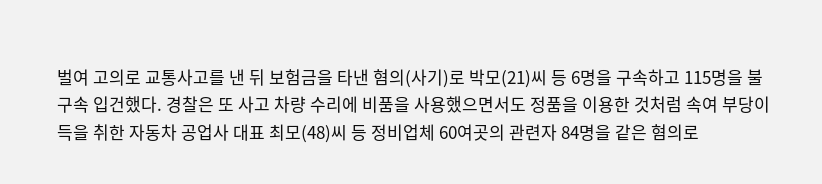벌여 고의로 교통사고를 낸 뒤 보험금을 타낸 혐의(사기)로 박모(21)씨 등 6명을 구속하고 115명을 불구속 입건했다. 경찰은 또 사고 차량 수리에 비품을 사용했으면서도 정품을 이용한 것처럼 속여 부당이득을 취한 자동차 공업사 대표 최모(48)씨 등 정비업체 60여곳의 관련자 84명을 같은 혐의로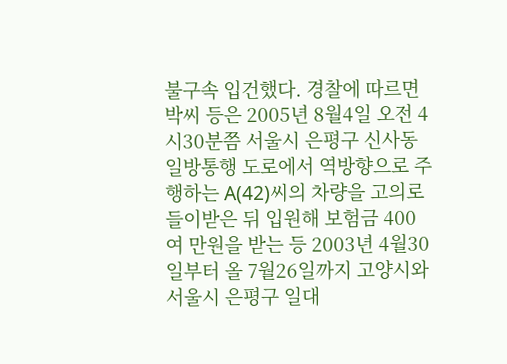불구속 입건했다. 경찰에 따르면 박씨 등은 2005년 8월4일 오전 4시30분쯤 서울시 은평구 신사동 일방통행 도로에서 역방향으로 주행하는 A(42)씨의 차량을 고의로 들이받은 뒤 입원해 보험금 400여 만원을 받는 등 2003년 4월30일부터 올 7월26일까지 고양시와 서울시 은평구 일대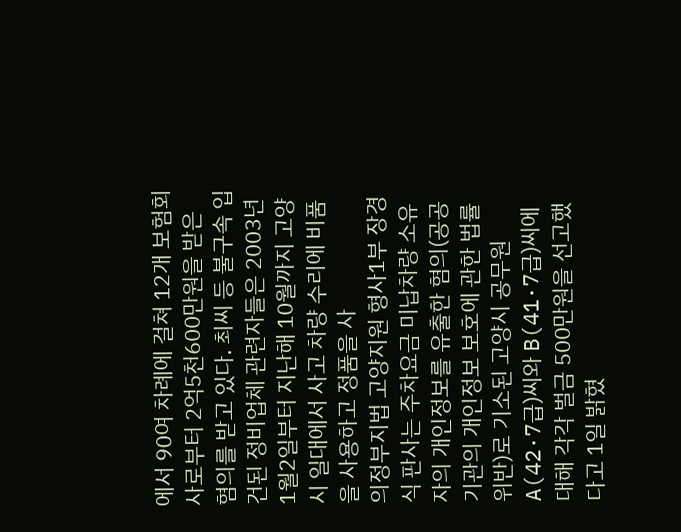에서 90여 차례에 걸쳐 12개 보험회사로부터 2억5천600만원을 받은 혐의를 받고 있다. 최씨 등 불구속 입건된 정비업체 관련자들은 2003년 1월2일부터 지난해 10월까지 고양시 일대에서 사고 차량 수리에 비품을 사용하고 정품을 사
의정부지법 고양지원 형사1부 장경식 판사는 주차요금 미납차량 소유자의 개인정보를 유출한 혐의(공공기관의 개인정보 보호에 관한 법률 위반)로 기소된 고양시 공무원 A(42·7급)씨와 B(41·7급)씨에 대해 각각 벌금 500만원을 선고했다고 1일 밝혔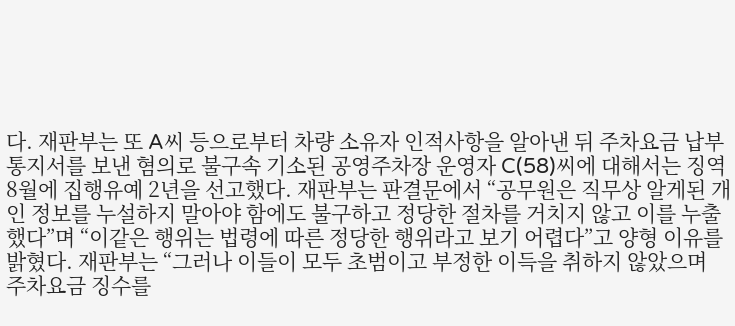다. 재판부는 또 A씨 등으로부터 차량 소유자 인적사항을 알아낸 뒤 주차요금 납부통지서를 보낸 혐의로 불구속 기소된 공영주차장 운영자 C(58)씨에 대해서는 징역 8월에 집행유예 2년을 선고했다. 재판부는 판결문에서 “공무원은 직무상 알게된 개인 정보를 누설하지 말아야 함에도 불구하고 정당한 절차를 거치지 않고 이를 누출했다”며 “이같은 행위는 법령에 따른 정당한 행위라고 보기 어렵다”고 양형 이유를 밝혔다. 재판부는 “그러나 이들이 모두 초범이고 부정한 이득을 취하지 않았으며 주차요금 징수를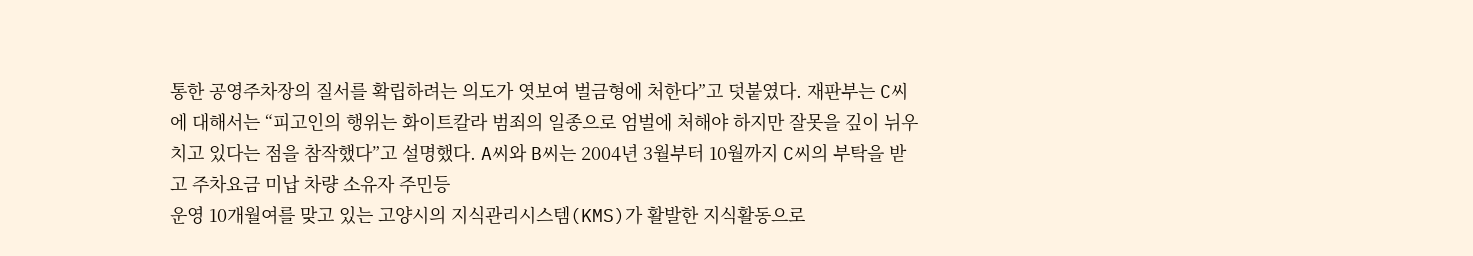통한 공영주차장의 질서를 확립하려는 의도가 엿보여 벌금형에 처한다”고 덧붙였다. 재판부는 C씨에 대해서는 “피고인의 행위는 화이트칼라 범죄의 일종으로 엄벌에 처해야 하지만 잘못을 깊이 뉘우치고 있다는 점을 참작했다”고 설명했다. A씨와 B씨는 2004년 3월부터 10월까지 C씨의 부탁을 받고 주차요금 미납 차량 소유자 주민등
운영 10개월여를 맞고 있는 고양시의 지식관리시스템(KMS)가 활발한 지식활동으로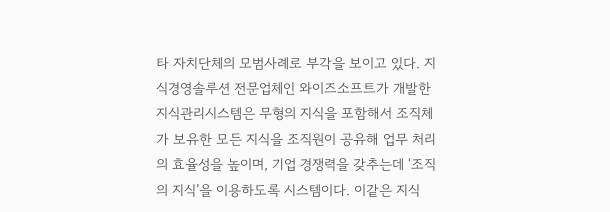타 자치단체의 모범사례로 부각을 보이고 있다. 지식경영솔루션 전문업체인 와이즈소프트가 개발한 지식관리시스템은 무형의 지식을 포함해서 조직체가 보유한 모든 지식을 조직원이 공유해 업무 처리의 효율성을 높이며, 기업 경쟁력을 갖추는데 ‘조직의 지식’을 이용하도록 시스템이다. 이같은 지식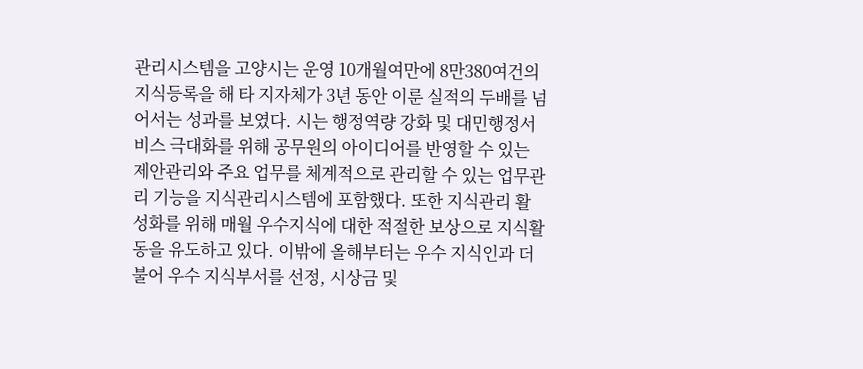관리시스템을 고양시는 운영 10개월여만에 8만380여건의 지식등록을 해 타 지자체가 3년 동안 이룬 실적의 두배를 넘어서는 성과를 보였다. 시는 행정역량 강화 및 대민행정서비스 극대화를 위해 공무원의 아이디어를 반영할 수 있는 제안관리와 주요 업무를 체계적으로 관리할 수 있는 업무관리 기능을 지식관리시스템에 포함했다. 또한 지식관리 활성화를 위해 매월 우수지식에 대한 적절한 보상으로 지식활동을 유도하고 있다. 이밖에 올해부터는 우수 지식인과 더불어 우수 지식부서를 선정, 시상금 및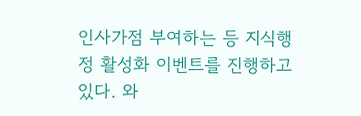인사가점 부여하는 등 지식행정 활성화 이벤트를 진행하고 있다. 와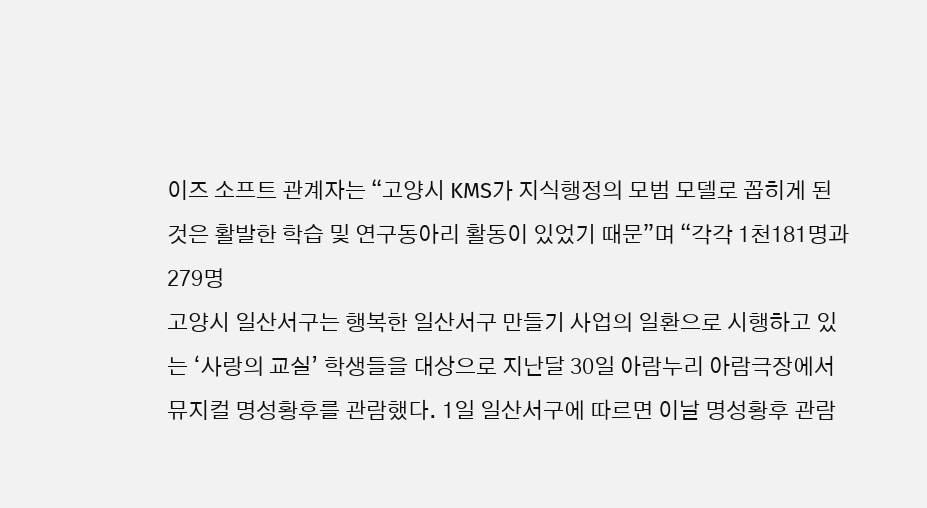이즈 소프트 관계자는 “고양시 KMS가 지식행정의 모범 모델로 꼽히게 된 것은 활발한 학습 및 연구동아리 활동이 있었기 때문”며 “각각 1천181명과 279명
고양시 일산서구는 행복한 일산서구 만들기 사업의 일환으로 시행하고 있는 ‘사랑의 교실’ 학생들을 대상으로 지난달 30일 아람누리 아람극장에서 뮤지컬 명성황후를 관람했다. 1일 일산서구에 따르면 이날 명성황후 관람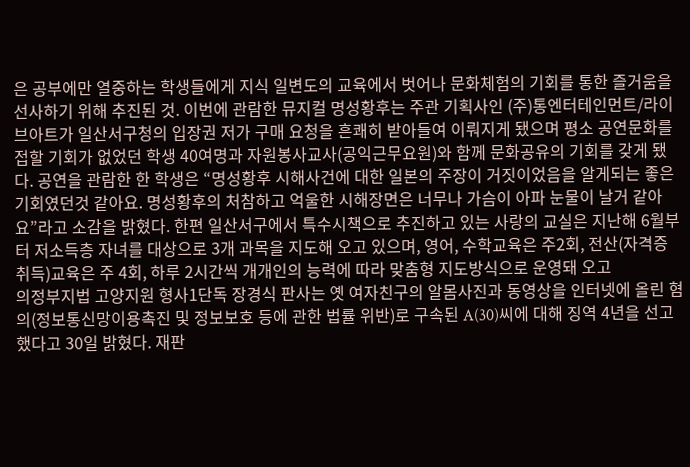은 공부에만 열중하는 학생들에게 지식 일변도의 교육에서 벗어나 문화체험의 기회를 통한 즐거움을 선사하기 위해 추진된 것. 이번에 관람한 뮤지컬 명성황후는 주관 기획사인 (주)통엔터테인먼트/라이브아트가 일산서구청의 입장권 저가 구매 요청을 흔쾌히 받아들여 이뤄지게 됐으며 평소 공연문화를 접할 기회가 없었던 학생 40여명과 자원봉사교사(공익근무요원)와 함께 문화공유의 기회를 갖게 됐다. 공연을 관람한 한 학생은 “명성황후 시해사건에 대한 일본의 주장이 거짓이었음을 알게되는 좋은 기회였던것 같아요. 명성황후의 처참하고 억울한 시해장면은 너무나 가슴이 아파 눈물이 날거 같아요”라고 소감을 밝혔다. 한편 일산서구에서 특수시책으로 추진하고 있는 사랑의 교실은 지난해 6월부터 저소득층 자녀를 대상으로 3개 과목을 지도해 오고 있으며, 영어, 수학교육은 주2회, 전산(자격증 취득)교육은 주 4회, 하루 2시간씩 개개인의 능력에 따라 맞춤형 지도방식으로 운영돼 오고
의정부지법 고양지원 형사1단독 장경식 판사는 옛 여자친구의 알몸사진과 동영상을 인터넷에 올린 혐의(정보통신망이용촉진 및 정보보호 등에 관한 법률 위반)로 구속된 A(30)씨에 대해 징역 4년을 선고했다고 30일 밝혔다. 재판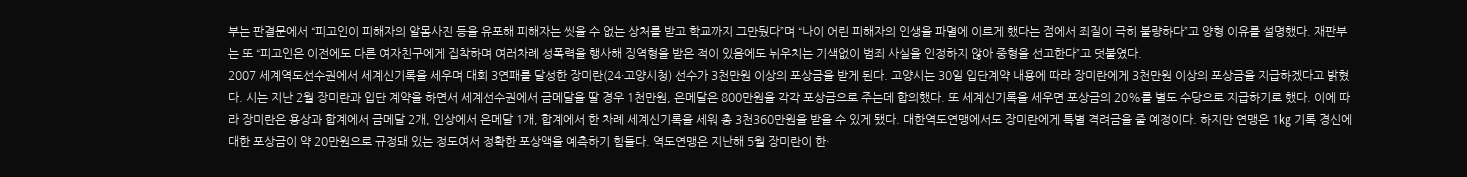부는 판결문에서 “피고인이 피해자의 알몸사진 등을 유포해 피해자는 씻을 수 없는 상처를 받고 학교까지 그만뒀다”며 “나이 어린 피해자의 인생을 파멸에 이르게 했다는 점에서 죄질이 극히 불량하다”고 양형 이유를 설명했다. 재판부는 또 “피고인은 이전에도 다른 여자친구에게 집착하며 여러차례 성폭력을 행사해 징역형을 받은 적이 있음에도 뉘우치는 기색없이 범죄 사실을 인정하지 않아 중형을 선고한다”고 덧붙였다.
2007 세계역도선수권에서 세계신기록을 세우며 대회 3연패를 달성한 장미란(24·고양시청) 선수가 3천만원 이상의 포상금을 받게 된다. 고양시는 30일 입단계약 내용에 따라 장미란에게 3천만원 이상의 포상금을 지급하겠다고 밝혔다. 시는 지난 2월 장미란과 입단 계약을 하면서 세계선수권에서 금메달을 딸 경우 1천만원, 은메달은 800만원을 각각 포상금으로 주는데 합의했다. 또 세계신기록을 세우면 포상금의 20%를 별도 수당으로 지급하기로 했다. 이에 따라 장미란은 용상과 합계에서 금메달 2개, 인상에서 은메달 1개, 합계에서 한 차례 세계신기록을 세워 총 3천360만원을 받을 수 있게 됐다. 대한역도연맹에서도 장미란에게 특별 격려금을 줄 예정이다. 하지만 연맹은 1㎏ 기록 경신에 대한 포상금이 약 20만원으로 규정돼 있는 정도여서 정확한 포상액을 예측하기 힘들다. 역도연맹은 지난해 5월 장미란이 한·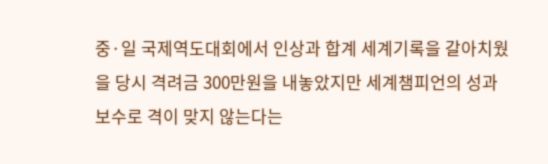중·일 국제역도대회에서 인상과 합계 세계기록을 갈아치웠을 당시 격려금 300만원을 내놓았지만 세계챔피언의 성과보수로 격이 맞지 않는다는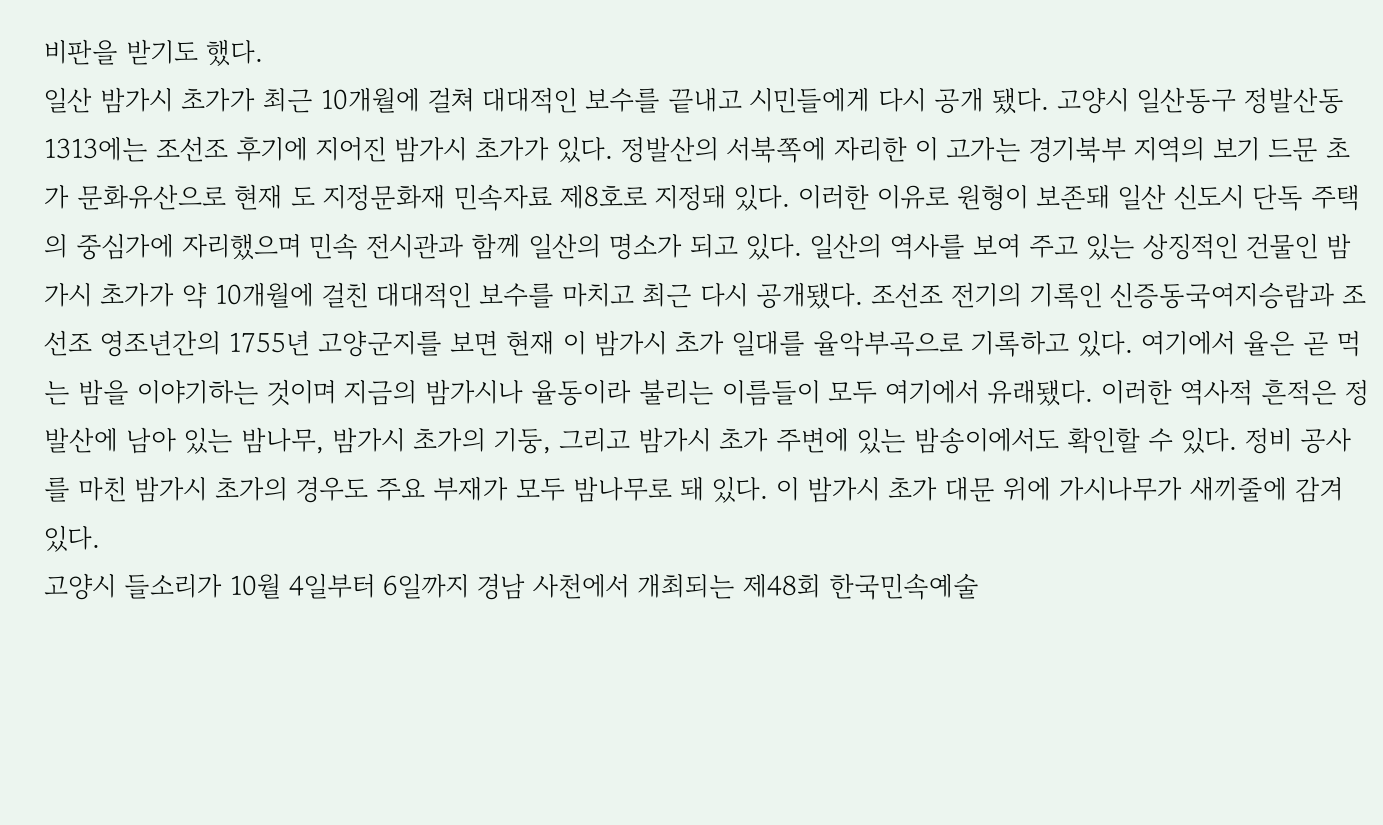비판을 받기도 했다.
일산 밤가시 초가가 최근 10개월에 걸쳐 대대적인 보수를 끝내고 시민들에게 다시 공개 됐다. 고양시 일산동구 정발산동 1313에는 조선조 후기에 지어진 밤가시 초가가 있다. 정발산의 서북쪽에 자리한 이 고가는 경기북부 지역의 보기 드문 초가 문화유산으로 현재 도 지정문화재 민속자료 제8호로 지정돼 있다. 이러한 이유로 원형이 보존돼 일산 신도시 단독 주택의 중심가에 자리했으며 민속 전시관과 함께 일산의 명소가 되고 있다. 일산의 역사를 보여 주고 있는 상징적인 건물인 밤가시 초가가 약 10개월에 걸친 대대적인 보수를 마치고 최근 다시 공개됐다. 조선조 전기의 기록인 신증동국여지승람과 조선조 영조년간의 1755년 고양군지를 보면 현재 이 밤가시 초가 일대를 율악부곡으로 기록하고 있다. 여기에서 율은 곧 먹는 밤을 이야기하는 것이며 지금의 밤가시나 율동이라 불리는 이름들이 모두 여기에서 유래됐다. 이러한 역사적 흔적은 정발산에 남아 있는 밤나무, 밤가시 초가의 기둥, 그리고 밤가시 초가 주변에 있는 밤송이에서도 확인할 수 있다. 정비 공사를 마친 밤가시 초가의 경우도 주요 부재가 모두 밤나무로 돼 있다. 이 밤가시 초가 대문 위에 가시나무가 새끼줄에 감겨 있다.
고양시 들소리가 10월 4일부터 6일까지 경남 사천에서 개최되는 제48회 한국민속예술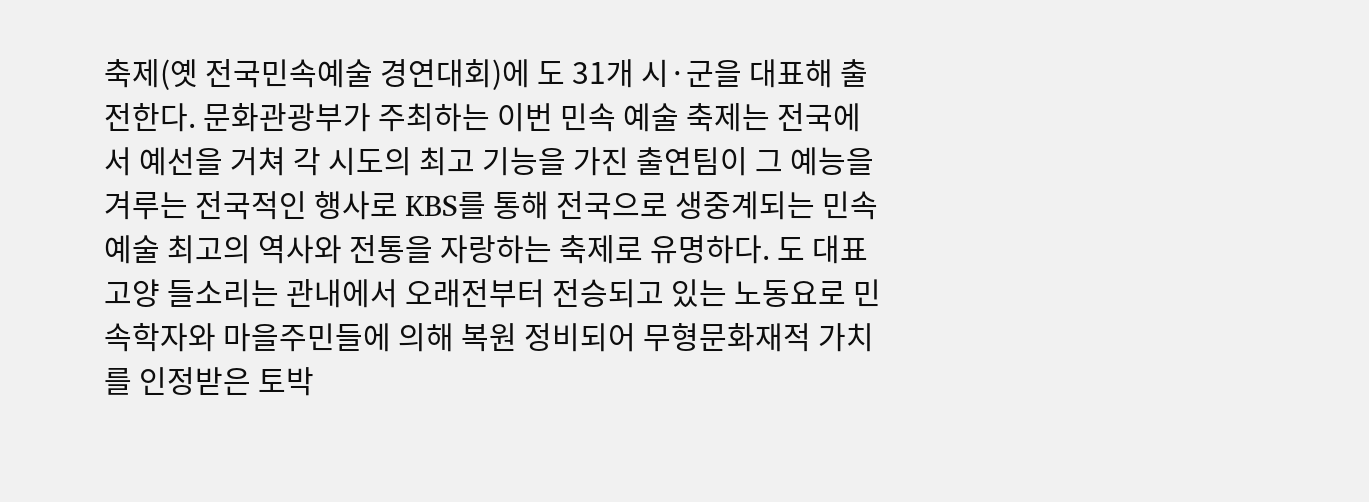축제(옛 전국민속예술 경연대회)에 도 31개 시·군을 대표해 출전한다. 문화관광부가 주최하는 이번 민속 예술 축제는 전국에서 예선을 거쳐 각 시도의 최고 기능을 가진 출연팀이 그 예능을 겨루는 전국적인 행사로 KBS를 통해 전국으로 생중계되는 민속예술 최고의 역사와 전통을 자랑하는 축제로 유명하다. 도 대표 고양 들소리는 관내에서 오래전부터 전승되고 있는 노동요로 민속학자와 마을주민들에 의해 복원 정비되어 무형문화재적 가치를 인정받은 토박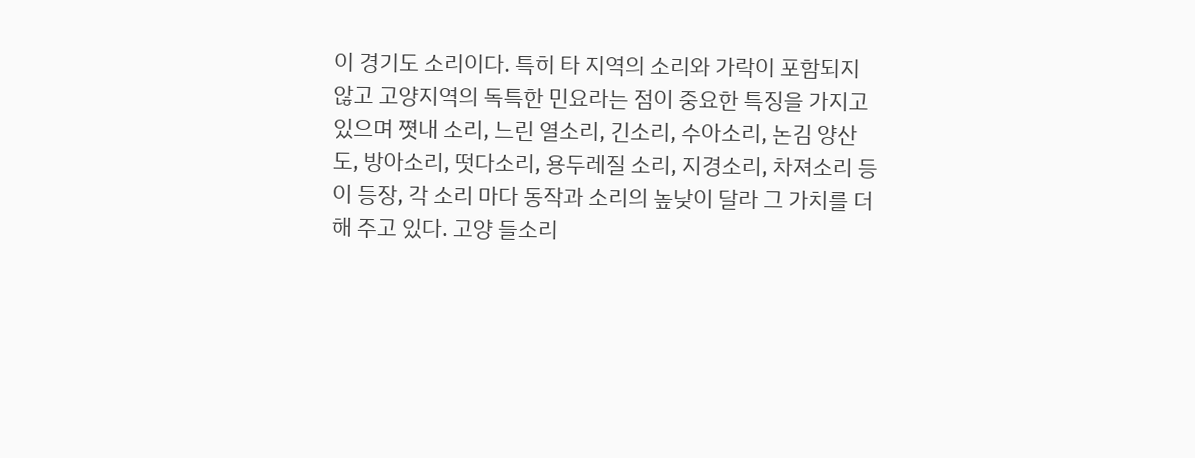이 경기도 소리이다. 특히 타 지역의 소리와 가락이 포함되지 않고 고양지역의 독특한 민요라는 점이 중요한 특징을 가지고 있으며 쪗내 소리, 느린 열소리, 긴소리, 수아소리, 논김 양산도, 방아소리, 떳다소리, 용두레질 소리, 지경소리, 차져소리 등이 등장, 각 소리 마다 동작과 소리의 높낮이 달라 그 가치를 더해 주고 있다. 고양 들소리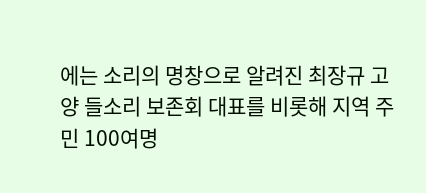에는 소리의 명창으로 알려진 최장규 고양 들소리 보존회 대표를 비롯해 지역 주민 100여명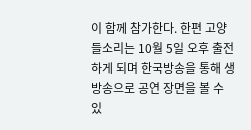이 함께 참가한다. 한편 고양 들소리는 10월 5일 오후 출전하게 되며 한국방송을 통해 생방송으로 공연 장면을 볼 수 있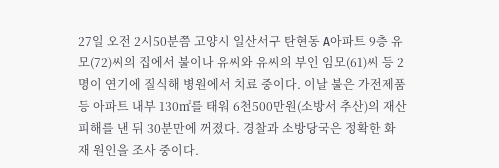27일 오전 2시50분쯤 고양시 일산서구 탄현동 A아파트 9층 유모(72)씨의 집에서 불이나 유씨와 유씨의 부인 임모(61)씨 등 2명이 연기에 질식해 병원에서 치료 중이다. 이날 불은 가전제품 등 아파트 내부 130㎡를 태워 6천500만원(소방서 추산)의 재산피해를 낸 뒤 30분만에 꺼졌다. 경찰과 소방당국은 정확한 화재 원인을 조사 중이다.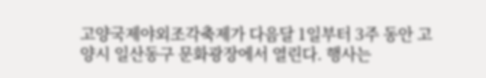고양국제야외조각축제가 다음달 1일부터 3주 동안 고양시 일산동구 문화광장에서 열린다. 행사는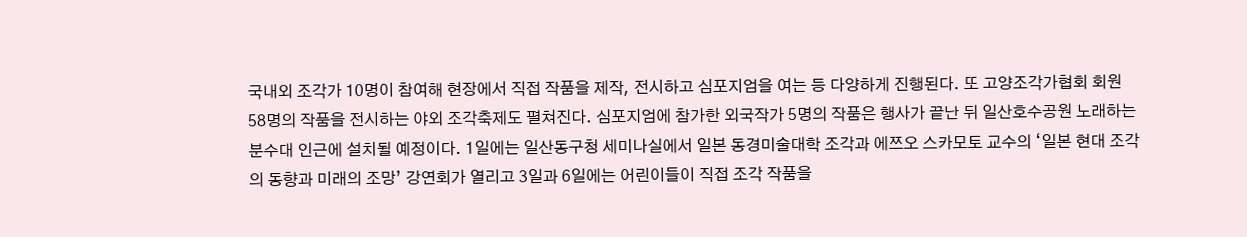국내외 조각가 10명이 참여해 현장에서 직접 작품을 제작, 전시하고 심포지엄을 여는 등 다양하게 진행된다. 또 고양조각가협회 회원 58명의 작품을 전시하는 야외 조각축제도 펼쳐진다. 심포지엄에 참가한 외국작가 5명의 작품은 행사가 끝난 뒤 일산호수공원 노래하는 분수대 인근에 설치될 예정이다. 1일에는 일산동구청 세미나실에서 일본 동경미술대학 조각과 에쯔오 스카모토 교수의 ‘일본 현대 조각의 동향과 미래의 조망’ 강연회가 열리고 3일과 6일에는 어린이들이 직접 조각 작품을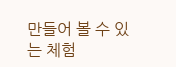만들어 볼 수 있는 체험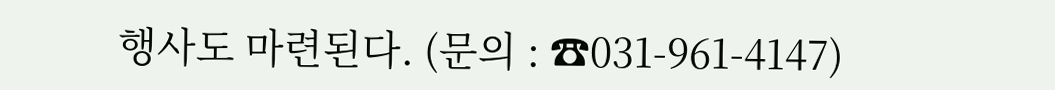행사도 마련된다. (문의 : ☎031-961-4147)